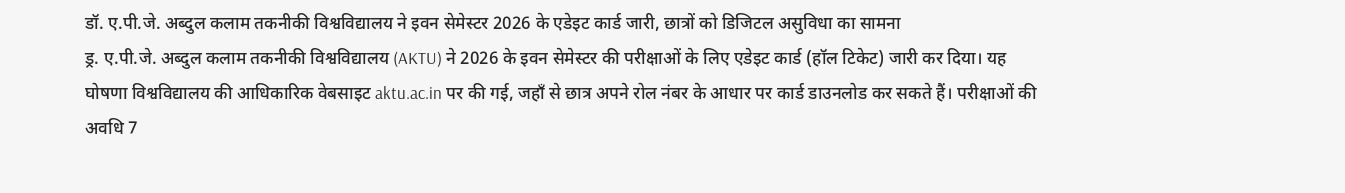डॉ. ए.पी.जे. अब्दुल कलाम तकनीकी विश्वविद्यालय ने इवन सेमेस्टर 2026 के एडेइट कार्ड जारी, छात्रों को डिजिटल असुविधा का सामना
ड्र. ए.पी.जे. अब्दुल कलाम तकनीकी विश्वविद्यालय (AKTU) ने 2026 के इवन सेमेस्टर की परीक्षाओं के लिए एडेइट कार्ड (हॉल टिकेट) जारी कर दिया। यह घोषणा विश्वविद्यालय की आधिकारिक वेबसाइट aktu.ac.in पर की गई, जहाँ से छात्र अपने रोल नंबर के आधार पर कार्ड डाउनलोड कर सकते हैं। परीक्षाओं की अवधि 7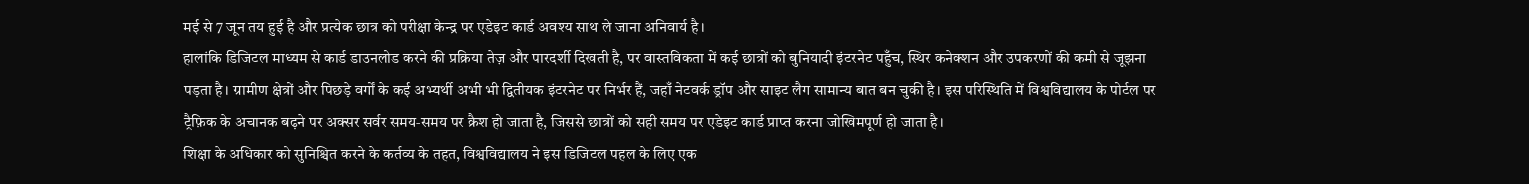मई से 7 जून तय हुई है और प्रत्येक छात्र को परीक्षा केन्द्र पर एडेइट कार्ड अवश्य साथ ले जाना अनिवार्य है।
हालांकि डिजिटल माध्यम से कार्ड डाउनलोड करने की प्रक्रिया तेज़ और पारदर्शी दिखती है, पर वास्तविकता में कई छात्रों को बुनियादी इंटरनेट पहुँच, स्थिर कनेक्शन और उपकरणों की कमी से जूझना पड़ता है। ग्रामीण क्षेत्रों और पिछड़े वर्गों के कई अभ्यर्थी अभी भी द्वितीयक इंटरनेट पर निर्भर हैं, जहाँ नेटवर्क ड्रॉप और साइट लैग सामान्य बात बन चुकी है। इस परिस्थिति में विश्वविद्यालय के पोर्टल पर ट्रैफ़िक के अचानक बढ़ने पर अक्सर सर्वर समय‑समय पर क्रैश हो जाता है, जिससे छात्रों को सही समय पर एडेइट कार्ड प्राप्त करना जोखिमपूर्ण हो जाता है।
शिक्षा के अधिकार को सुनिश्चित करने के कर्तव्य के तहत, विश्वविद्यालय ने इस डिजिटल पहल के लिए एक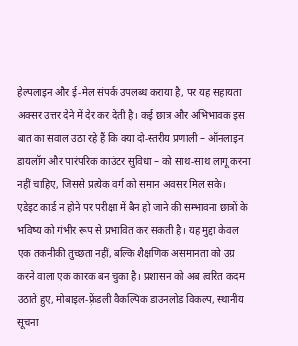हेल्पलाइन और ई‑मेल संपर्क उपलब्ध कराया है, पर यह सहायता अक्सर उत्तर देने में देर कर देती है। कई छात्र और अभिभावक इस बात का सवाल उठा रहे हैं कि क्या दो‑स्तरीय प्रणाली – ऑनलाइन डायलॉग और पारंपरिक काउंटर सुविधा – को साथ‑साथ लागू करना नहीं चाहिए, जिससे प्रत्येक वर्ग को समान अवसर मिल सके।
एडेइट कार्ड न होने पर परीक्षा में बैन हो जाने की सम्भावना छात्रों के भविष्य को गंभीर रूप से प्रभावित कर सकती है। यह मुद्दा केवल एक तकनीकी तुच्छता नहीं, बल्कि शैक्षणिक असमानता को उग्र करने वाला एक कारक बन चुका है। प्रशासन को अब त्वरित कदम उठाते हुए, मोबाइल‑फ़्रेंडली वैकल्पिक डाउनलोड विकल्प, स्थानीय सूचना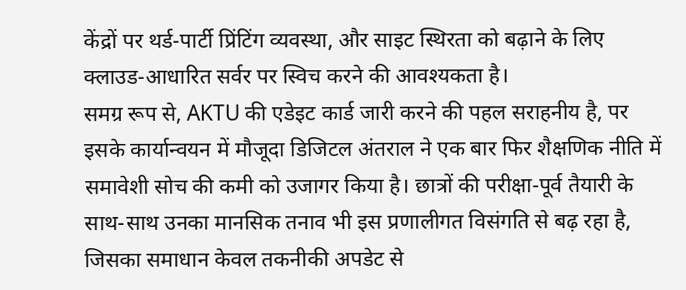केंद्रों पर थर्ड‑पार्टी प्रिंटिंग व्यवस्था, और साइट स्थिरता को बढ़ाने के लिए क्लाउड‑आधारित सर्वर पर स्विच करने की आवश्यकता है।
समग्र रूप से, AKTU की एडेइट कार्ड जारी करने की पहल सराहनीय है, पर इसके कार्यान्वयन में मौजूदा डिजिटल अंतराल ने एक बार फिर शैक्षणिक नीति में समावेशी सोच की कमी को उजागर किया है। छात्रों की परीक्षा‑पूर्व तैयारी के साथ-साथ उनका मानसिक तनाव भी इस प्रणालीगत विसंगति से बढ़ रहा है, जिसका समाधान केवल तकनीकी अपडेट से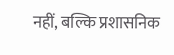नहीं, बल्कि प्रशासनिक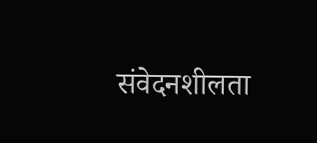संवेदनशीलता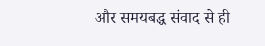और समयबद्ध संवाद से ही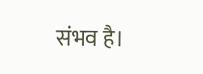संभव है।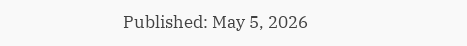Published: May 5, 2026